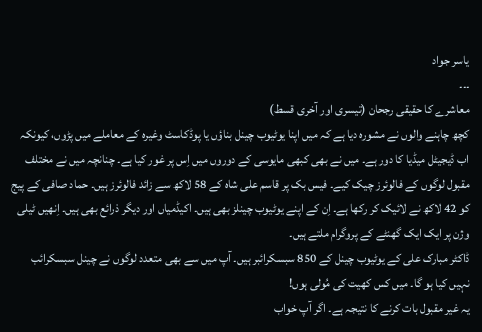یاسر جواد
۔۔۔
معاشرے کا حقیقی رجحان (تیسری اور آخری قسط)
کچھ چاہنے والوں نے مشورہ دیا ہے کہ میں اپنا یوٹیوب چینل بناؤں یا پوڈکاسٹ وغیرہ کے معاملے میں پڑوں، کیونکہ اب ڈیجیٹل میڈیا کا دور ہے۔ میں نے بھی کبھی مایوسی کے دوروں میں اِس پر غور کیا ہے۔ چنانچہ میں نے مختلف مقبول لوگوں کے فالوئرز چیک کیے۔ فیس بک پر قاسم علی شاہ کے 58 لاکھ سے زائد فالوئرز ہیں۔ حماد صافی کے پیج کو 42 لاکھ نے لائیک کر رکھا ہے۔ اِن کے اپنے یوٹیوب چینلز بھی ہیں۔ اکیڈمیاں اور دیگر ذرائع بھی ہیں۔ اِنھیں ٹیلی وژن پر ایک ایک گھنٹے کے پروگرام ملتے ہیں۔
ڈاکٹر مبارک علی کے یوٹیوب چینل کے 850 سبسکرائبر ہیں۔ آپ میں سے بھی متعدد لوگوں نے چینل سبسکرائب نہیں کیا ہو گا۔ میں کس کھیت کی مُولی ہوں!
یہ غیر مقبول بات کرنے کا نتیجہ ہے۔ اگر آپ خواب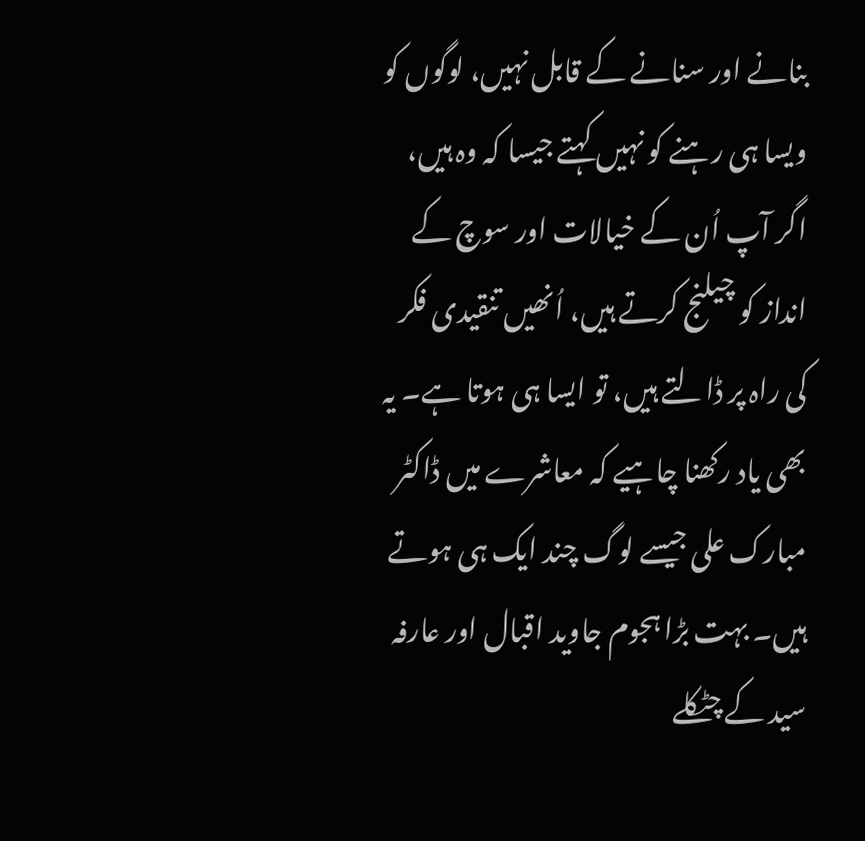بنانے اور سنانے کے قابل نہیں، لوگوں کو ویسا ہی رہنے کو نہیں کہتے جیسا کہ وہ ہیں، اگر آپ اُن کے خیالات اور سوچ کے انداز کو چیلنج کرتے ہیں، اُنھیں تنقیدی فکر کی راہ پر ڈالتے ہیں، تو ایسا ہی ہوتا ہے۔ یہ بھی یاد رکھنا چاہیے کہ معاشرے میں ڈاکٹر مبارک علی جیسے لوگ چند ایک ہی ہوتے ہیں۔ بہت بڑا ہجوم جاوید اقبال اور عارفہ سید کے چٹکلے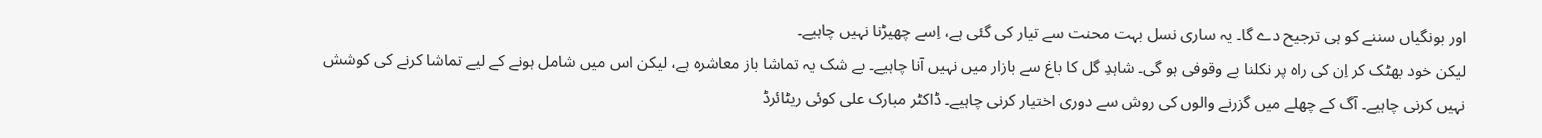اور بونگیاں سننے کو ہی ترجیح دے گا۔ یہ ساری نسل بہت محنت سے تیار کی گئی ہے، اِسے چھیڑنا نہیں چاہیے۔
لیکن خود بھٹک کر اِن کی راہ پر نکلنا بے وقوفی ہو گی۔ شاہدِ گل کا باغ سے بازار میں نہیں آنا چاہیے۔ بے شک یہ تماشا باز معاشرہ ہے، لیکن اس میں شامل ہونے کے لیے تماشا کرنے کی کوشش نہیں کرنی چاہیے۔ آگ کے چھلے میں گزرنے والوں کی روش سے دوری اختیار کرنی چاہیے۔ ڈاکٹر مبارک علی کوئی ریٹائرڈ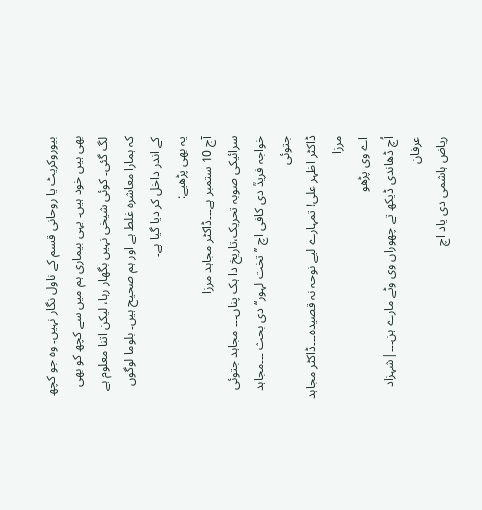بیوروکریٹ یا روحانی قسم کے ناول نگار نہیں۔ وہ جو کچھ بھی ہیں خود ہیں۔ یہی بیماری ہم میں سے کچھ کو بھی لگ گئی۔ کوئی شیخی نہیں بگھار رہا، لیکن اتنا معلوم ہے کہ ہمارا معاشرہ غلط ہے اور ہم صحیح ہیں۔ بلوما لوگوں کے اندر داخل کر دیا گیا ہے۔
یہ بھی پڑھیے:
آج 10 ستمبر ہے۔۔۔ڈاکٹر مجاہد مرزا
سرائیکی صوبہ تحریک،تاریخ دا ہک پناں۔۔۔ مجاہد جتوئی
خواجہ فریدؒ دی کافی اچ ’’تخت لہور‘‘ دی بحث ۔۔۔مجاہد جتوئی
ڈاکٹر اظہر علی! تمہارے لیے نوحہ نہ قصیدہ۔۔۔ڈاکٹر مجاہد مرزا
اے وی پڑھو
اُچ ڈھاندی ڈیکھ تے چھوراں وی وٹے مارے ہن۔۔۔|شہزاد عرفان
ریاض ہاشمی دی یاد اچ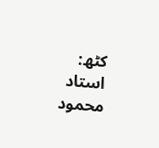کٹھ: استاد محمود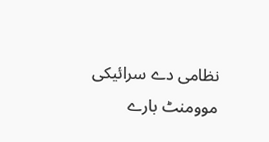نظامی دے سرائیکی موومنٹ بارے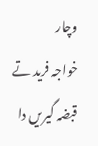وچار
خواجہ فرید تے قبضہ گیریں دا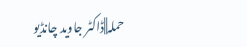حملہ||ڈاکٹر جاوید چانڈیو